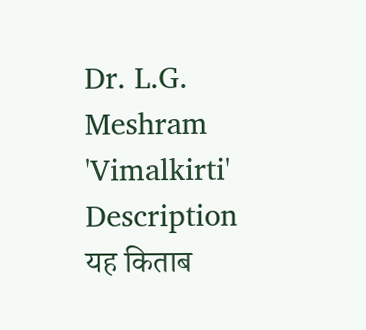Dr. L.G. Meshram 'Vimalkirti'
Description
यह किताब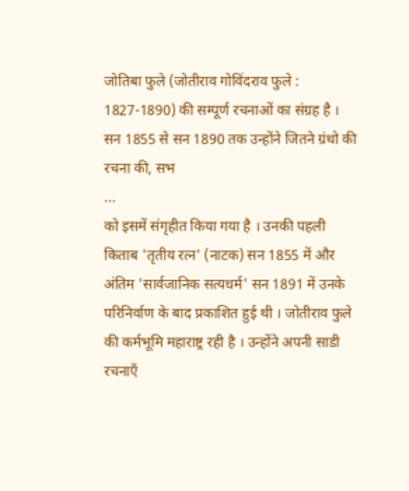जोतिबा फुले (जोतीराव गोविंदराव फुले : 1827-1890) की सम्पूर्ण रचनाओं का संग्रह है । सन 1855 से सन 1890 तक उन्होंने जितने ग्रंथो की रचना की, सभ
...
को इसमें संगृहीत किया गया है । उनकी पहली किताब 'तृतीय रत्न' (नाटक) सन 1855 में और अंतिम 'सार्वजानिक सत्यधर्म' सन 1891 में उनके परिनिर्वाण के बाद प्रकाशित हुई थी । जोतीराव फुले की कर्मभूमि महाराष्ट्र रही है । उन्होंने अपनी साडी रचनाएँ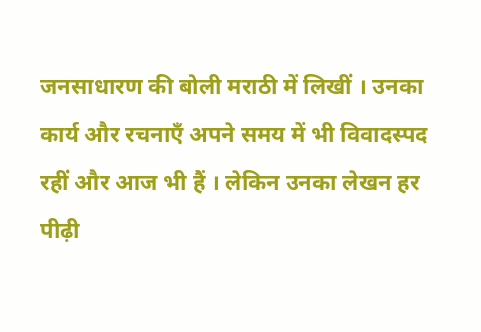जनसाधारण की बोली मराठी में लिखीं । उनका कार्य और रचनाएँ अपने समय में भी विवादस्पद रहीं और आज भी हैं । लेकिन उनका लेखन हर पीढ़ी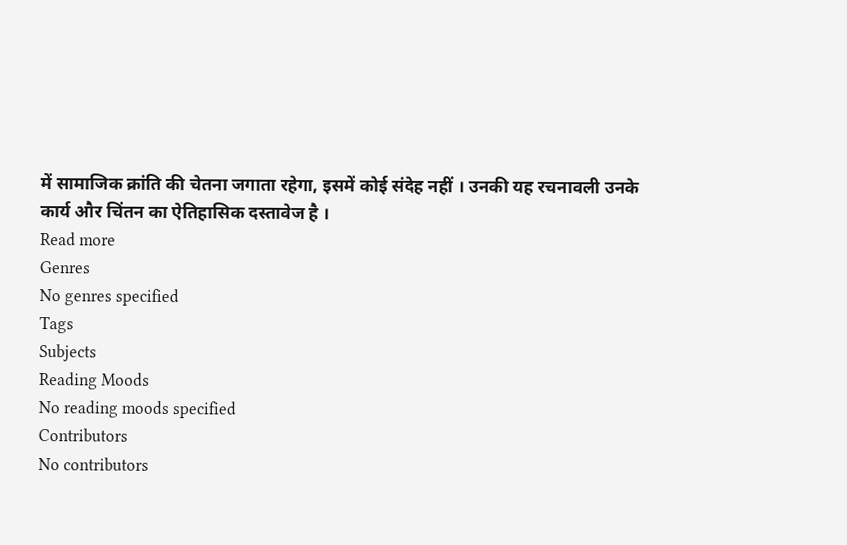में सामाजिक क्रांति की चेतना जगाता रहेगा, इसमें कोई संदेह नहीं । उनकी यह रचनावली उनके कार्य और चिंतन का ऐतिहासिक दस्तावेज है ।
Read more
Genres
No genres specified
Tags
Subjects
Reading Moods
No reading moods specified
Contributors
No contributors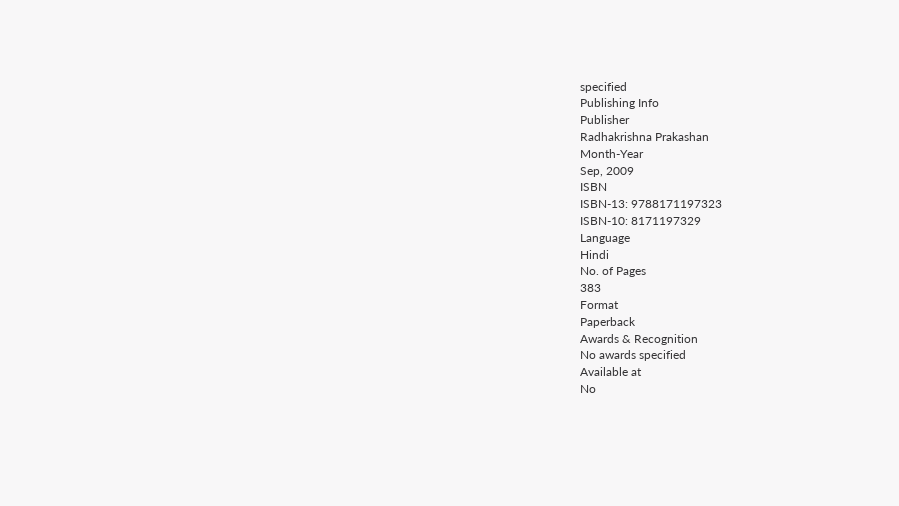specified
Publishing Info
Publisher
Radhakrishna Prakashan
Month-Year
Sep, 2009
ISBN
ISBN-13: 9788171197323
ISBN-10: 8171197329
Language
Hindi
No. of Pages
383
Format
Paperback
Awards & Recognition
No awards specified
Available at
No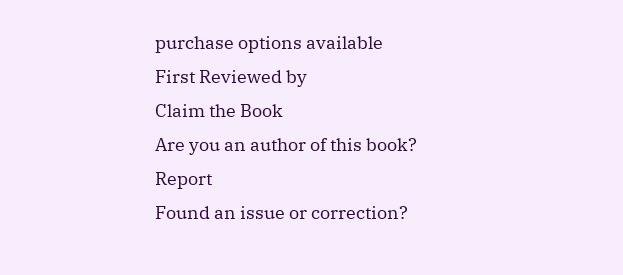purchase options available
First Reviewed by
Claim the Book
Are you an author of this book?
Report
Found an issue or correction?